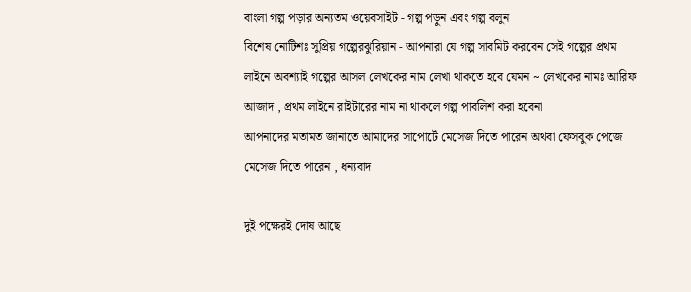বাংলা গল্প পড়ার অন্যতম ওয়েবসাইট - গল্প পড়ুন এবং গল্প বলুন
বিশেষ নোটিশঃ সুপ্রিয় গল্পেরঝুরিয়ান - আপনারা যে গল্প সাবমিট করবেন সেই গল্পের প্রথম লাইনে অবশ্যাই গল্পের আসল লেখকের নাম লেখা থাকতে হবে যেমন ~ লেখকের নামঃ আরিফ আজাদ , প্রথম লাইনে রাইটারের নাম না থাকলে গল্প পাবলিশ করা হবেনা
আপনাদের মতামত জানাতে আমাদের সাপোর্টে মেসেজ দিতে পারেন অথবা ফেসবুক পেজে মেসেজ দিতে পারেন , ধন্যবাদ

দুই পক্ষেরই দোষ আছে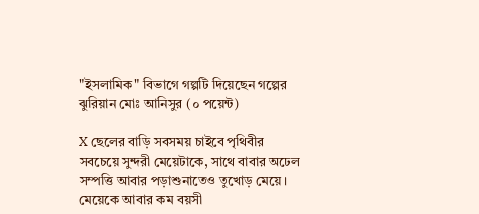"ইসলামিক" বিভাগে গল্পটি দিয়েছেন গল্পের ঝুরিয়ান মোঃ আনিসুর (০ পয়েন্ট)

X ছেলের বাড়ি সবসময় চাইবে পৃথিবীর সবচেয়ে সুন্দরী মেয়েটাকে, সাথে বাবার অঢেল সম্পত্তি আবার পড়াশুনাতেও তুখোড় মেয়ে। মেয়েকে আবার কম বয়সী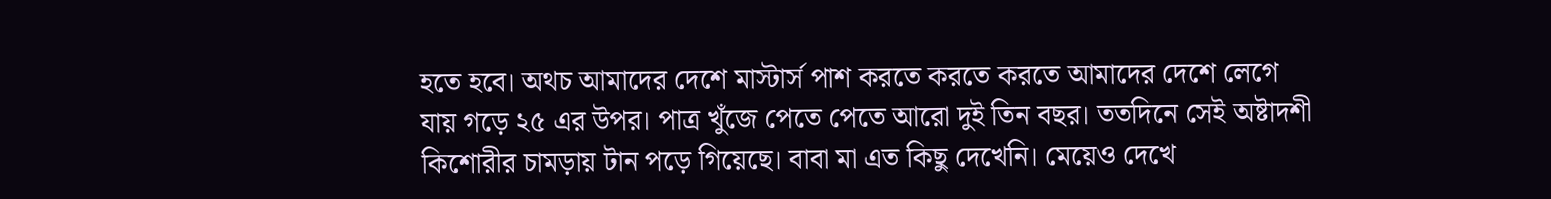হতে হবে। অথচ আমাদের দেশে মাস্টার্স পাশ করতে করতে করতে আমাদের দেশে লেগে যায় গড়ে ২৫ এর উপর। পাত্র খুঁজে পেতে পেতে আরো দুই তিন বছর। ততদিনে সেই অষ্টাদশী কিশোরীর চামড়ায় টান পড়ে গিয়েছে। বাবা মা এত কিছু দেখেনি। মেয়েও দেখে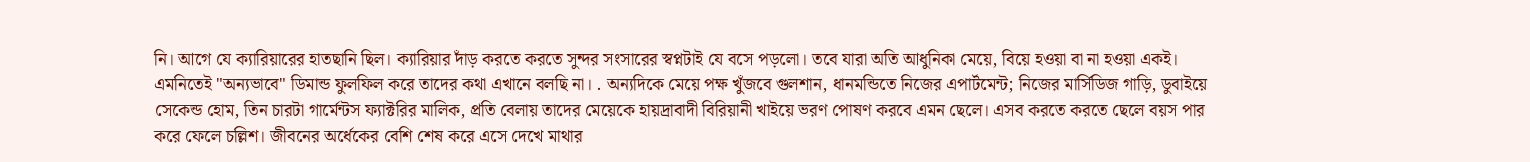নি। আগে যে ক্যারিয়ারের হাতছানি ছিল। ক্যারিয়ার দাঁড় করতে করতে সুন্দর সংসারের স্বপ্নটাই যে বসে পড়লো। তবে যারা অতি আধুনিকা মেয়ে, বিয়ে হওয়া বা না হওয়া একই। এমনিতেই "অন্যভাবে" ডিমান্ড ফুলফিল করে তাদের কথা এখানে বলছি না। . অন্যদিকে মেয়ে পক্ষ খুঁজবে গুলশান, ধানমন্ডিতে নিজের এপার্টমেন্ট; নিজের মার্সিডিজ গাড়ি, ডুবাইয়ে সেকেন্ড হোম, তিন চারটা গার্মেন্টস ফ্যাক্টরির মালিক, প্রতি বেলায় তাদের মেয়েকে হায়দ্রাবাদী বিরিয়ানী খাইয়ে ভরণ পোষণ করবে এমন ছেলে। এসব করতে করতে ছেলে বয়স পার করে ফেলে চল্লিশ। জীবনের অর্ধেকের বেশি শেষ করে এসে দেখে মাথার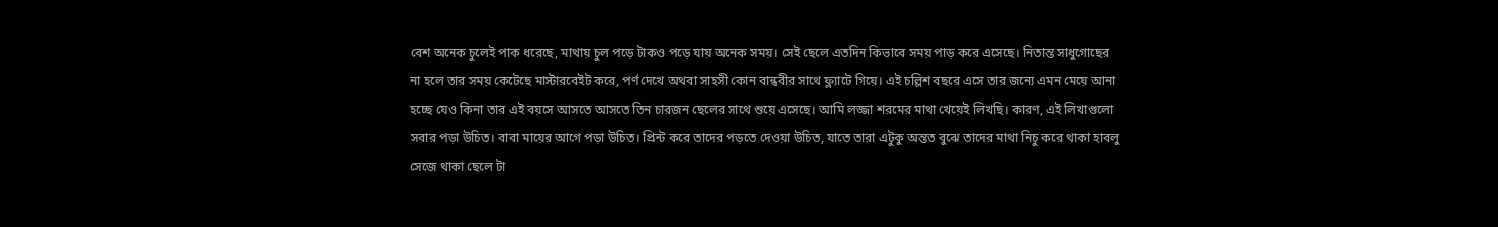বেশ অনেক চুলেই পাক ধরেছে, মাথায় চুল পড়ে টাকও পড়ে যায় অনেক সময়। সেই ছেলে এতদিন কিভাবে সময় পাড় করে এসেছে। নিতান্ত সাধুগোছের না হলে তার সময় কেটেছে মাস্টারবেইট করে, পর্ণ দেখে অথবা সাহসী কোন বান্ধবীর সাথে ফ্ল্যাটে গিয়ে। এই চল্লিশ বছরে এসে তার জন্যে এমন মেয়ে আনা হচ্ছে যেও কিনা তার এই বয়সে আসতে আসতে তিন চারজন ছেলের সাথে শুয়ে এসেছে। আমি লজ্জা শরমের মাথা খেয়েই লিখছি। কারণ, এই লিখাগুলো সবার পড়া উচিত। বাবা মায়ের আগে পড়া উচিত। প্রিন্ট করে তাদের পড়তে দেওয়া উচিত, যাতে তারা এটুকু অন্তত বুঝে তাদের মাথা নিচু করে থাকা হাবলু সেজে থাকা ছেলে টা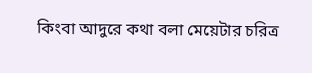কিংবা আদুরে কথা বলা মেয়েটার চরিত্র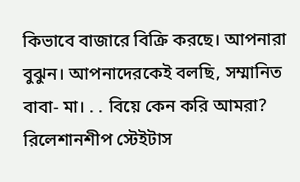কিভাবে বাজারে বিক্রি করছে। আপনারা বুঝুন। আপনাদেরকেই বলছি, সম্মানিত বাবা- মা। . . বিয়ে কেন করি আমরা? রিলেশানশীপ স্টেইটাস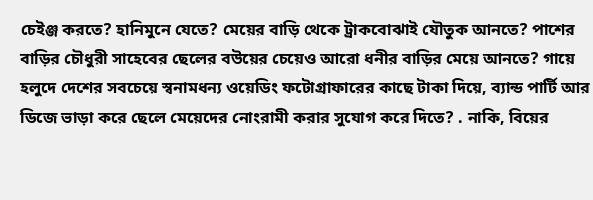চেইঞ্জ করতে? হানিমুনে যেতে? মেয়ের বাড়ি থেকে ট্রাকবোঝাই যৌতুক আনতে? পাশের বাড়ির চৌধুরী সাহেবের ছেলের বউয়ের চেয়েও আরো ধনীর বাড়ির মেয়ে আনতে? গায়ে হলুদে দেশের সবচেয়ে স্বনামধন্য ওয়েডিং ফটোগ্রাফারের কাছে টাকা দিয়ে, ব্যান্ড পার্টি আর ডিজে ভাড়া করে ছেলে মেয়েদের নোংরামী করার সুযোগ করে দিতে? . নাকি, বিয়ের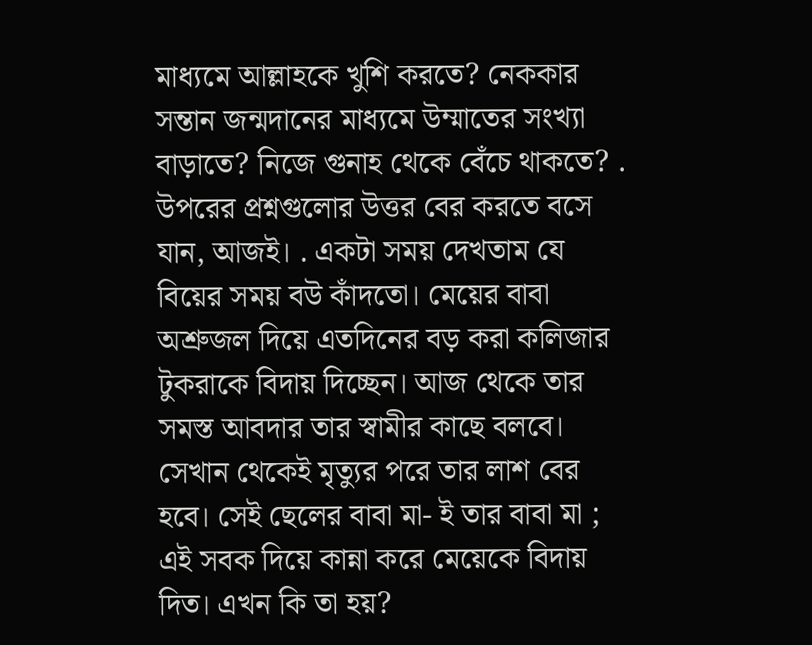মাধ্যমে আল্লাহকে খুশি করতে? নেককার সন্তান জন্মদানের মাধ্যমে উম্মাতের সংখ্যা বাড়াতে? নিজে গুনাহ থেকে বেঁচে থাকতে? . উপরের প্রশ্নগুলোর উত্তর বের করতে বসে যান, আজই। . একটা সময় দেখতাম যে বিয়ের সময় বউ কাঁদতো। মেয়ের বাবা অশ্রুজল দিয়ে এতদিনের বড় করা কলিজার টুকরাকে বিদায় দিচ্ছেন। আজ থেকে তার সমস্ত আবদার তার স্বামীর কাছে বলবে। সেখান থেকেই মৃত্যুর পরে তার লাশ বের হবে। সেই ছেলের বাবা মা- ই তার বাবা মা ; এই সবক দিয়ে কান্না করে মেয়েকে বিদায় দিত। এখন কি তা হয়?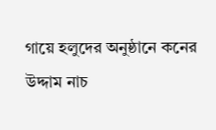গায়ে হলুদের অনুষ্ঠানে কনের উদ্দাম নাচ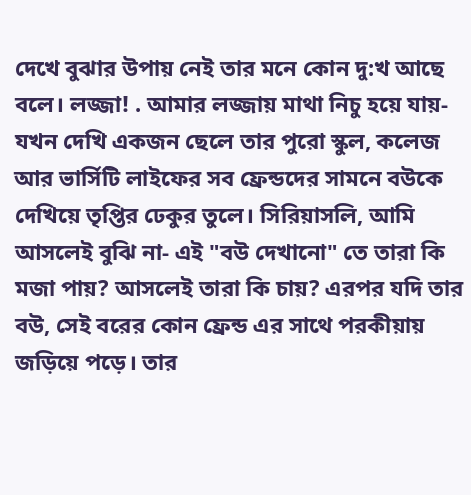দেখে বুঝার উপায় নেই তার মনে কোন দু:খ আছে বলে। লজ্জা! . আমার লজ্জায় মাথা নিচু হয়ে যায়- যখন দেখি একজন ছেলে তার পুরো স্কুল, কলেজ আর ভার্সিটি লাইফের সব ফ্রেন্ডদের সামনে বউকে দেখিয়ে তৃপ্তির ঢেকুর তুলে। সিরিয়াসলি, আমি আসলেই বুঝি না- এই "বউ দেখানো" তে তারা কি মজা পায়? আসলেই তারা কি চায়? এরপর যদি তার বউ, সেই বরের কোন ফ্রেন্ড এর সাথে পরকীয়ায় জড়িয়ে পড়ে। তার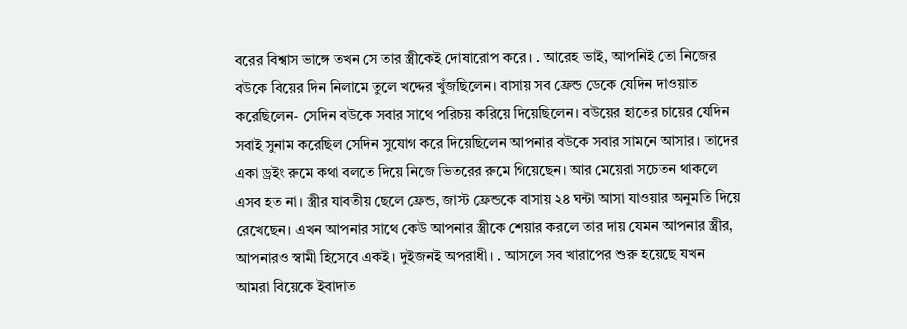বরের বিশ্বাস ভাঙ্গে তখন সে তার স্ত্রীকেই দোষারোপ করে। . আরেহ ভাই, আপনিই তো নিজের বউকে বিয়ের দিন নিলামে তুলে খদ্দের খুঁজছিলেন। বাসায় সব ফ্রেন্ড ডেকে যেদিন দাওয়াত করেছিলেন- সেদিন বউকে সবার সাথে পরিচয় করিয়ে দিয়েছিলেন। বউয়ের হাতের চায়ের যেদিন সবাই সুনাম করেছিল সেদিন সুযোগ করে দিয়েছিলেন আপনার বউকে সবার সামনে আসার। তাদের একা ড্রইং রুমে কথা বলতে দিয়ে নিজে ভিতরের রুমে গিয়েছেন। আর মেয়েরা সচেতন থাকলে এসব হত না। স্ত্রীর যাবতীয় ছেলে ফ্রেন্ড, জাস্ট ফ্রেন্ডকে বাসায় ২৪ ঘন্টা আসা যাওয়ার অনুমতি দিয়ে রেখেছেন। এখন আপনার সাথে কেউ আপনার স্ত্রীকে শেয়ার করলে তার দায় যেমন আপনার স্ত্রীর, আপনারও স্বামী হিসেবে একই। দুইজনই অপরাধী। . আসলে সব খারাপের শুরু হয়েছে যখন আমরা বিয়েকে ইবাদাত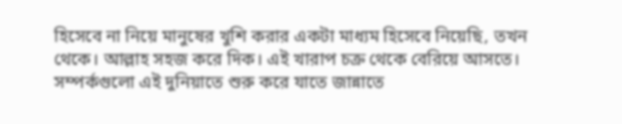হিসেবে না নিয়ে মানুষের খুশি করার একটা মাধ্যম হিসেবে নিয়েছি, তখন থেকে। আল্লাহ সহজ করে দিক। এই খারাপ চক্র থেকে বেরিয়ে আসতে। সম্পর্কগুলো এই দুনিয়াতে শুরু করে যাতে জান্নাতে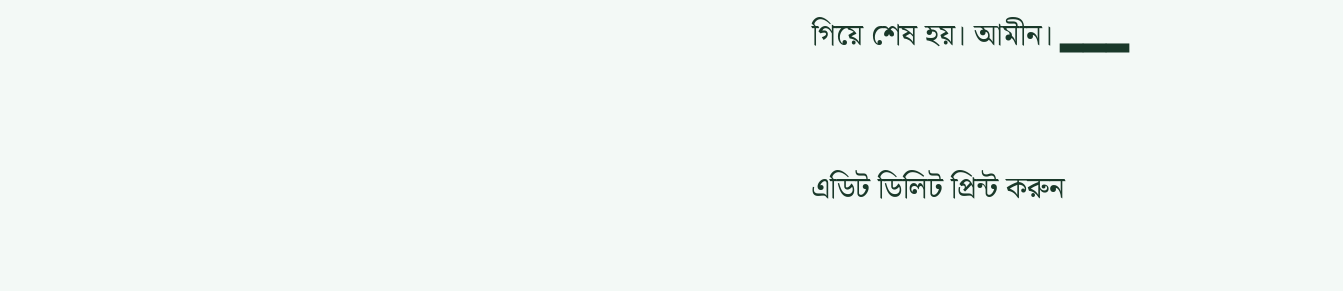গিয়ে শেষ হয়। আমীন। ▂▂▂


এডিট ডিলিট প্রিন্ট করুন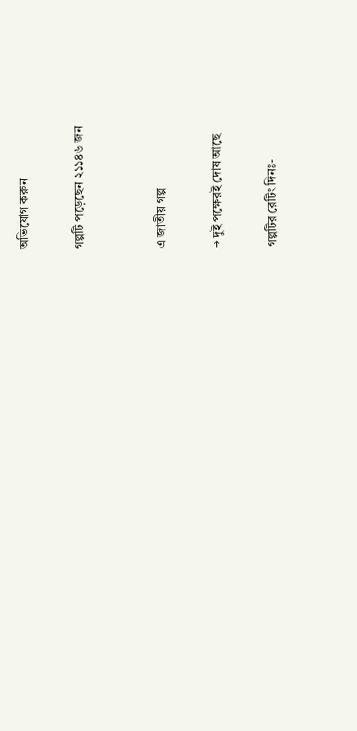অভিযোগ করুন

গল্পটি পড়েছেন ২১১৪৬ জন


এ জাতীয় গল্প

→ দুই পক্ষেরই দোষ আছে

গল্পটির রেটিং দিনঃ-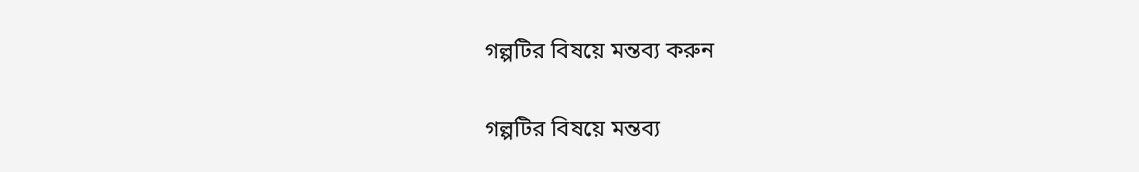গল্পটির বিষয়ে মন্তব্য করুন

গল্পটির বিষয়ে মন্তব্য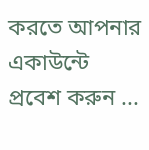করতে আপনার একাউন্টে প্রবেশ করুন ...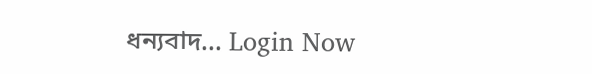ধন্যবাদ... Login Now